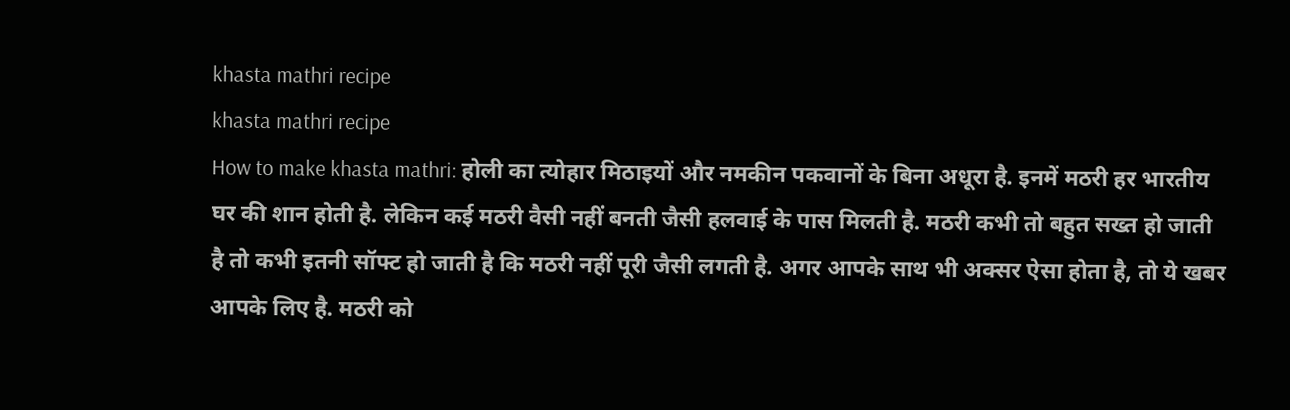khasta mathri recipe
khasta mathri recipe
How to make khasta mathri: होली का त्योहार मिठाइयों और नमकीन पकवानों के बिना अधूरा है. इनमें मठरी हर भारतीय घर की शान होती है. लेकिन कई मठरी वैसी नहीं बनती जैसी हलवाई के पास मिलती है. मठरी कभी तो बहुत सख्त हो जाती है तो कभी इतनी सॉफ्ट हो जाती है कि मठरी नहीं पूरी जैसी लगती है. अगर आपके साथ भी अक्सर ऐसा होता है, तो ये खबर आपके लिए है. मठरी को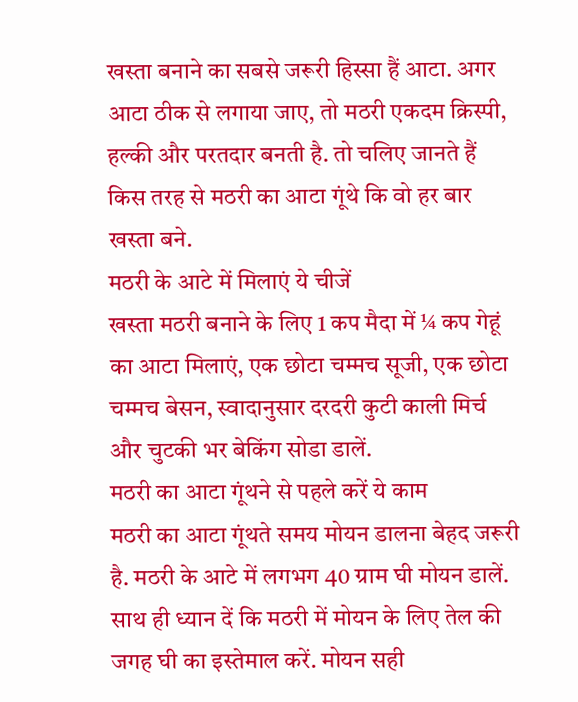खस्ता बनाने का सबसे जरूरी हिस्सा हैं आटा. अगर आटा ठीक से लगाया जाए, तो मठरी एकदम क्रिस्पी, हल्की और परतदार बनती है. तो चलिए जानते हैं किस तरह से मठरी का आटा गूंथे कि वो हर बार खस्ता बने.
मठरी के आटे में मिलाएं ये चीजें
खस्ता मठरी बनाने के लिए 1 कप मैदा में ¼ कप गेहूं का आटा मिलाएं, एक छोटा चम्मच सूजी, एक छोटा चम्मच बेसन, स्वादानुसार दरदरी कुटी काली मिर्च और चुटकी भर बेकिंग सोडा डालें.
मठरी का आटा गूंथने से पहले करें ये काम
मठरी का आटा गूंथते समय मोयन डालना बेहद जरूरी है. मठरी के आटे में लगभग 40 ग्राम घी मोयन डालें. साथ ही ध्यान दें कि मठरी में मोयन के लिए तेल की जगह घी का इस्तेमाल करें. मोयन सही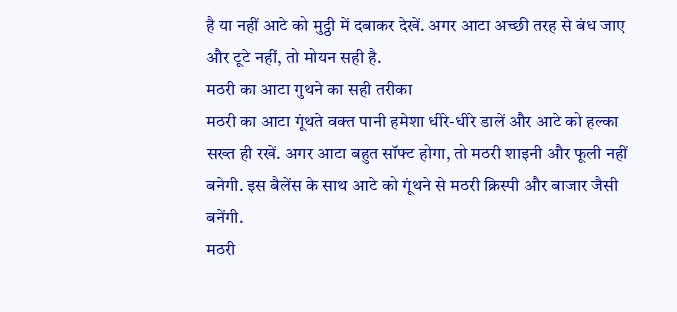है या नहीं आटे को मुट्ठी में दबाकर देखें. अगर आटा अच्छी तरह से बंध जाए और टूटे नहीं, तो मोयन सही है.
मठरी का आटा गुथने का सही तरीका
मठरी का आटा गूंथते वक्त पानी हमेशा धीरे-धीरे डालें और आटे को हल्का सख्त ही रखें. अगर आटा बहुत सॉफ्ट होगा, तो मठरी शाइनी और फूली नहीं बनेगी. इस बैलेंस के साथ आटे को गूंथने से मठरी क्रिस्पी और बाजार जैसी बनेंगी.
मठरी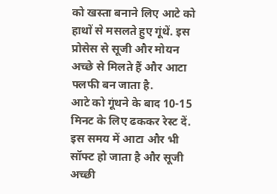को खस्ता बनाने लिए आटे को हाथों से मसलते हुए गूंथें. इस प्रोसेस से सूजी और मोयन अच्छे से मिलते हैं और आटा फ्लफी बन जाता है.
आटे को गूंथने के बाद 10-15 मिनट के लिए ढककर रेस्ट दें. इस समय में आटा और भी सॉफ्ट हो जाता है और सूजी अच्छी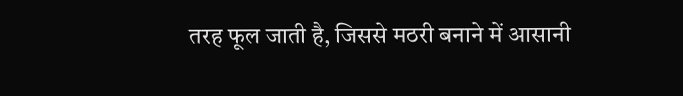तरह फूल जाती है, जिससे मठरी बनाने में आसानी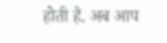होती है. अब आप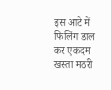इस आटे में फिलिंग डाल कर एकदम खस्ता मठरी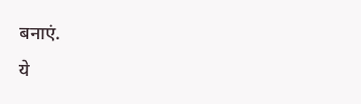बनाएं.
ये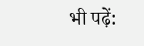भी पढ़ें: